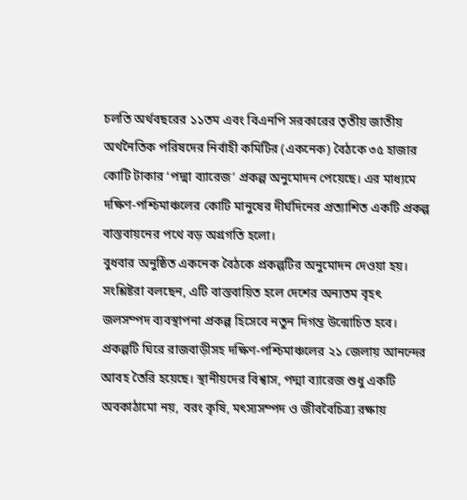চলতি অর্থবছরের ১১তম এবং বিএনপি সরকারের তৃতীয় জাতীয় অর্থনৈতিক পরিষদের নির্বাহী কমিটির (একনেক) বৈঠকে ৩৫ হাজার কোটি টাকার ‘পদ্মা ব্যারেজ’ প্রকল্প অনুমোদন পেয়েছে। এর মাধ্যমে দক্ষিণ-পশ্চিমাঞ্চলের কোটি মানুষের দীর্ঘদিনের প্রত্যাশিত একটি প্রকল্প বাস্তবায়নের পথে বড় অগ্রগতি হলো।
বুধবার অনুষ্ঠিত একনেক বৈঠকে প্রকল্পটির অনুমোদন দেওয়া হয়। সংশ্লিষ্টরা বলছেন, এটি বাস্তবায়িত হলে দেশের অন্যতম বৃহৎ জলসম্পদ ব্যবস্থাপনা প্রকল্প হিসেবে নতুন দিগন্ত উন্মোচিত হবে।
প্রকল্পটি ঘিরে রাজবাড়ীসহ দক্ষিণ-পশ্চিমাঞ্চলের ২১ জেলায় আনন্দের আবহ তৈরি হয়েছে। স্থানীয়দের বিশ্বাস, পদ্মা ব্যারেজ শুধু একটি অবকাঠামো নয়, বরং কৃষি, মৎস্যসম্পদ ও জীববৈচিত্র্য রক্ষায়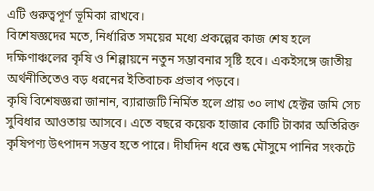এটি গুরুত্বপূর্ণ ভূমিকা রাখবে।
বিশেষজ্ঞদের মতে, নির্ধারিত সময়ের মধ্যে প্রকল্পের কাজ শেষ হলে দক্ষিণাঞ্চলের কৃষি ও শিল্পায়নে নতুন সম্ভাবনার সৃষ্টি হবে। একইসঙ্গে জাতীয় অর্থনীতিতেও বড় ধরনের ইতিবাচক প্রভাব পড়বে।
কৃষি বিশেষজ্ঞরা জানান, ব্যারাজটি নির্মিত হলে প্রায় ৩০ লাখ হেক্টর জমি সেচ সুবিধার আওতায় আসবে। এতে বছরে কয়েক হাজার কোটি টাকার অতিরিক্ত কৃষিপণ্য উৎপাদন সম্ভব হতে পারে। দীর্ঘদিন ধরে শুষ্ক মৌসুমে পানির সংকটে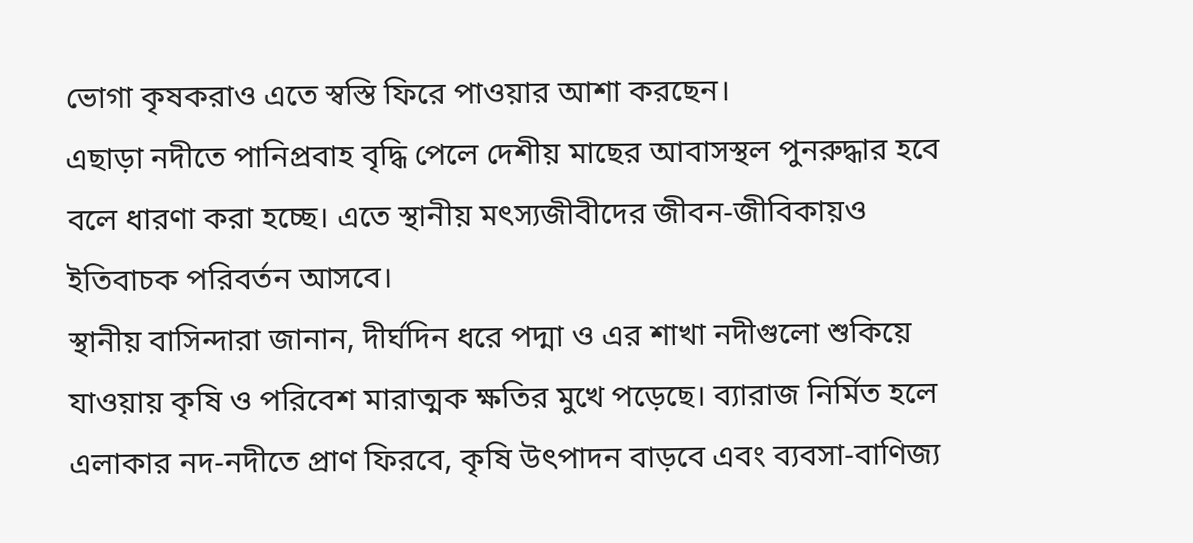ভোগা কৃষকরাও এতে স্বস্তি ফিরে পাওয়ার আশা করছেন।
এছাড়া নদীতে পানিপ্রবাহ বৃদ্ধি পেলে দেশীয় মাছের আবাসস্থল পুনরুদ্ধার হবে বলে ধারণা করা হচ্ছে। এতে স্থানীয় মৎস্যজীবীদের জীবন-জীবিকায়ও ইতিবাচক পরিবর্তন আসবে।
স্থানীয় বাসিন্দারা জানান, দীর্ঘদিন ধরে পদ্মা ও এর শাখা নদীগুলো শুকিয়ে যাওয়ায় কৃষি ও পরিবেশ মারাত্মক ক্ষতির মুখে পড়েছে। ব্যারাজ নির্মিত হলে এলাকার নদ-নদীতে প্রাণ ফিরবে, কৃষি উৎপাদন বাড়বে এবং ব্যবসা-বাণিজ্য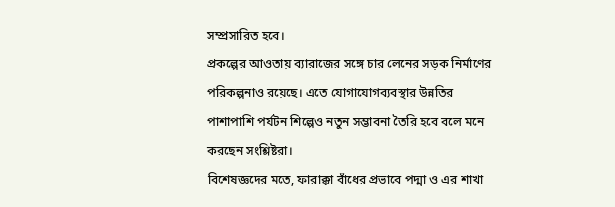সম্প্রসারিত হবে।
প্রকল্পের আওতায় ব্যারাজের সঙ্গে চার লেনের সড়ক নির্মাণের পরিকল্পনাও রয়েছে। এতে যোগাযোগব্যবস্থার উন্নতির পাশাপাশি পর্যটন শিল্পেও নতুন সম্ভাবনা তৈরি হবে বলে মনে করছেন সংশ্লিষ্টরা।
বিশেষজ্ঞদের মতে, ফারাক্কা বাঁধের প্রভাবে পদ্মা ও এর শাখা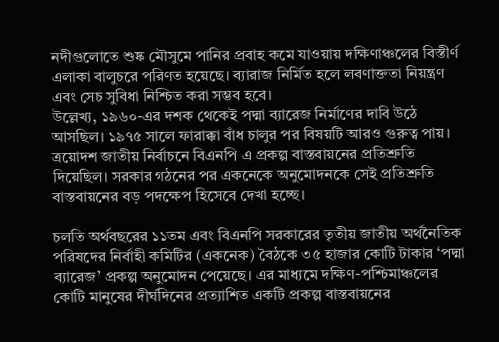নদীগুলোতে শুষ্ক মৌসুমে পানির প্রবাহ কমে যাওয়ায় দক্ষিণাঞ্চলের বিস্তীর্ণ এলাকা বালুচরে পরিণত হয়েছে। ব্যারাজ নির্মিত হলে লবণাক্ততা নিয়ন্ত্রণ এবং সেচ সুবিধা নিশ্চিত করা সম্ভব হবে।
উল্লেখ্য, ১৯৬০-এর দশক থেকেই পদ্মা ব্যারেজ নির্মাণের দাবি উঠে আসছিল। ১৯৭৫ সালে ফারাক্কা বাঁধ চালুর পর বিষয়টি আরও গুরুত্ব পায়। ত্রয়োদশ জাতীয় নির্বাচনে বিএনপি এ প্রকল্প বাস্তবায়নের প্রতিশ্রুতি দিয়েছিল। সরকার গঠনের পর একনেকে অনুমোদনকে সেই প্রতিশ্রুতি বাস্তবায়নের বড় পদক্ষেপ হিসেবে দেখা হচ্ছে।

চলতি অর্থবছরের ১১তম এবং বিএনপি সরকারের তৃতীয় জাতীয় অর্থনৈতিক পরিষদের নির্বাহী কমিটির (একনেক) বৈঠকে ৩৫ হাজার কোটি টাকার ‘পদ্মা ব্যারেজ’ প্রকল্প অনুমোদন পেয়েছে। এর মাধ্যমে দক্ষিণ-পশ্চিমাঞ্চলের কোটি মানুষের দীর্ঘদিনের প্রত্যাশিত একটি প্রকল্প বাস্তবায়নের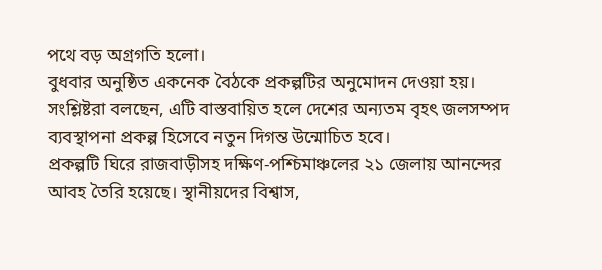পথে বড় অগ্রগতি হলো।
বুধবার অনুষ্ঠিত একনেক বৈঠকে প্রকল্পটির অনুমোদন দেওয়া হয়। সংশ্লিষ্টরা বলছেন, এটি বাস্তবায়িত হলে দেশের অন্যতম বৃহৎ জলসম্পদ ব্যবস্থাপনা প্রকল্প হিসেবে নতুন দিগন্ত উন্মোচিত হবে।
প্রকল্পটি ঘিরে রাজবাড়ীসহ দক্ষিণ-পশ্চিমাঞ্চলের ২১ জেলায় আনন্দের আবহ তৈরি হয়েছে। স্থানীয়দের বিশ্বাস,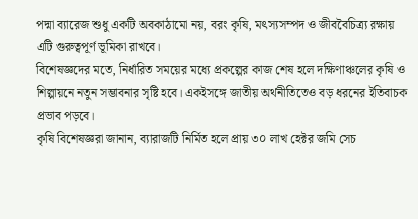পদ্মা ব্যারেজ শুধু একটি অবকাঠামো নয়, বরং কৃষি, মৎস্যসম্পদ ও জীববৈচিত্র্য রক্ষায় এটি গুরুত্বপূর্ণ ভূমিকা রাখবে।
বিশেষজ্ঞদের মতে, নির্ধারিত সময়ের মধ্যে প্রকল্পের কাজ শেষ হলে দক্ষিণাঞ্চলের কৃষি ও শিল্পায়নে নতুন সম্ভাবনার সৃষ্টি হবে। একইসঙ্গে জাতীয় অর্থনীতিতেও বড় ধরনের ইতিবাচক প্রভাব পড়বে।
কৃষি বিশেষজ্ঞরা জানান, ব্যারাজটি নির্মিত হলে প্রায় ৩০ লাখ হেক্টর জমি সেচ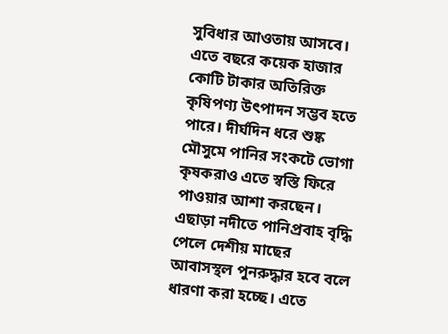সুবিধার আওতায় আসবে। এতে বছরে কয়েক হাজার কোটি টাকার অতিরিক্ত কৃষিপণ্য উৎপাদন সম্ভব হতে পারে। দীর্ঘদিন ধরে শুষ্ক মৌসুমে পানির সংকটে ভোগা কৃষকরাও এতে স্বস্তি ফিরে পাওয়ার আশা করছেন।
এছাড়া নদীতে পানিপ্রবাহ বৃদ্ধি পেলে দেশীয় মাছের আবাসস্থল পুনরুদ্ধার হবে বলে ধারণা করা হচ্ছে। এতে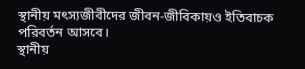স্থানীয় মৎস্যজীবীদের জীবন-জীবিকায়ও ইতিবাচক পরিবর্তন আসবে।
স্থানীয়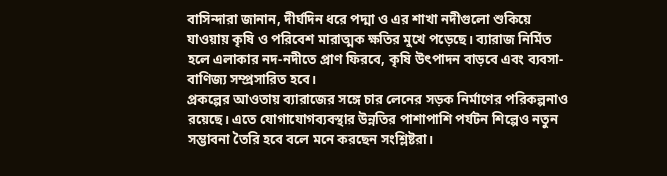বাসিন্দারা জানান, দীর্ঘদিন ধরে পদ্মা ও এর শাখা নদীগুলো শুকিয়ে যাওয়ায় কৃষি ও পরিবেশ মারাত্মক ক্ষতির মুখে পড়েছে। ব্যারাজ নির্মিত হলে এলাকার নদ-নদীতে প্রাণ ফিরবে, কৃষি উৎপাদন বাড়বে এবং ব্যবসা-বাণিজ্য সম্প্রসারিত হবে।
প্রকল্পের আওতায় ব্যারাজের সঙ্গে চার লেনের সড়ক নির্মাণের পরিকল্পনাও রয়েছে। এতে যোগাযোগব্যবস্থার উন্নতির পাশাপাশি পর্যটন শিল্পেও নতুন সম্ভাবনা তৈরি হবে বলে মনে করছেন সংশ্লিষ্টরা।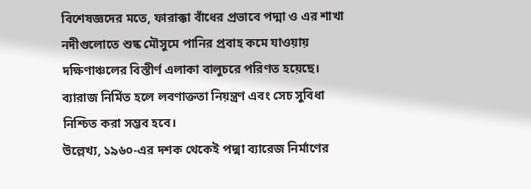বিশেষজ্ঞদের মতে, ফারাক্কা বাঁধের প্রভাবে পদ্মা ও এর শাখা নদীগুলোতে শুষ্ক মৌসুমে পানির প্রবাহ কমে যাওয়ায় দক্ষিণাঞ্চলের বিস্তীর্ণ এলাকা বালুচরে পরিণত হয়েছে। ব্যারাজ নির্মিত হলে লবণাক্ততা নিয়ন্ত্রণ এবং সেচ সুবিধা নিশ্চিত করা সম্ভব হবে।
উল্লেখ্য, ১৯৬০-এর দশক থেকেই পদ্মা ব্যারেজ নির্মাণের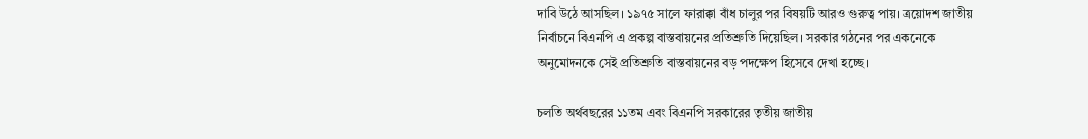দাবি উঠে আসছিল। ১৯৭৫ সালে ফারাক্কা বাঁধ চালুর পর বিষয়টি আরও গুরুত্ব পায়। ত্রয়োদশ জাতীয় নির্বাচনে বিএনপি এ প্রকল্প বাস্তবায়নের প্রতিশ্রুতি দিয়েছিল। সরকার গঠনের পর একনেকে অনুমোদনকে সেই প্রতিশ্রুতি বাস্তবায়নের বড় পদক্ষেপ হিসেবে দেখা হচ্ছে।

চলতি অর্থবছরের ১১তম এবং বিএনপি সরকারের তৃতীয় জাতীয়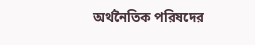অর্থনৈতিক পরিষদের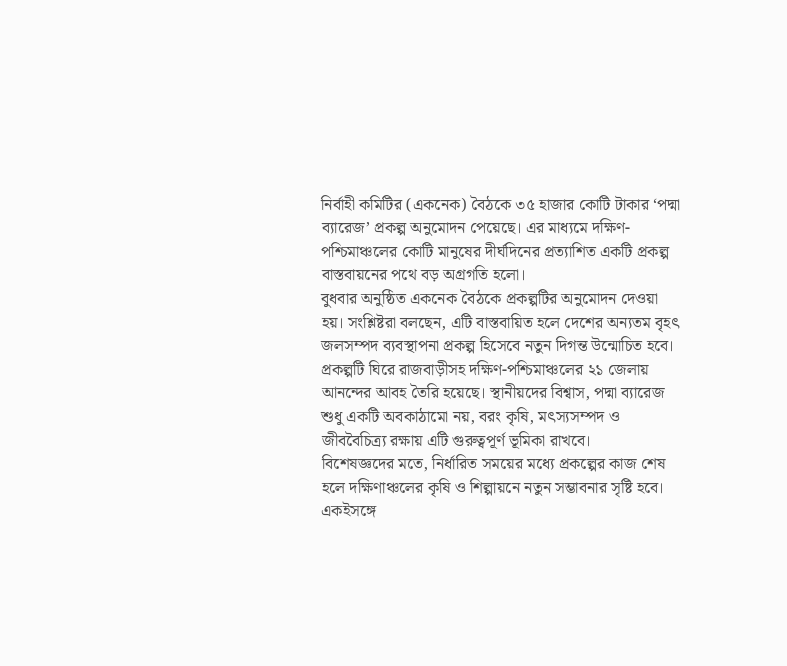নির্বাহী কমিটির (একনেক) বৈঠকে ৩৫ হাজার কোটি টাকার ‘পদ্মা ব্যারেজ’ প্রকল্প অনুমোদন পেয়েছে। এর মাধ্যমে দক্ষিণ-পশ্চিমাঞ্চলের কোটি মানুষের দীর্ঘদিনের প্রত্যাশিত একটি প্রকল্প বাস্তবায়নের পথে বড় অগ্রগতি হলো।
বুধবার অনুষ্ঠিত একনেক বৈঠকে প্রকল্পটির অনুমোদন দেওয়া হয়। সংশ্লিষ্টরা বলছেন, এটি বাস্তবায়িত হলে দেশের অন্যতম বৃহৎ জলসম্পদ ব্যবস্থাপনা প্রকল্প হিসেবে নতুন দিগন্ত উন্মোচিত হবে।
প্রকল্পটি ঘিরে রাজবাড়ীসহ দক্ষিণ-পশ্চিমাঞ্চলের ২১ জেলায় আনন্দের আবহ তৈরি হয়েছে। স্থানীয়দের বিশ্বাস, পদ্মা ব্যারেজ শুধু একটি অবকাঠামো নয়, বরং কৃষি, মৎস্যসম্পদ ও জীববৈচিত্র্য রক্ষায় এটি গুরুত্বপূর্ণ ভূমিকা রাখবে।
বিশেষজ্ঞদের মতে, নির্ধারিত সময়ের মধ্যে প্রকল্পের কাজ শেষ হলে দক্ষিণাঞ্চলের কৃষি ও শিল্পায়নে নতুন সম্ভাবনার সৃষ্টি হবে। একইসঙ্গে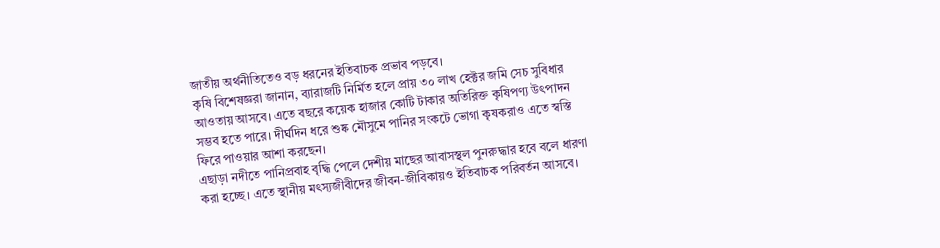জাতীয় অর্থনীতিতেও বড় ধরনের ইতিবাচক প্রভাব পড়বে।
কৃষি বিশেষজ্ঞরা জানান, ব্যারাজটি নির্মিত হলে প্রায় ৩০ লাখ হেক্টর জমি সেচ সুবিধার আওতায় আসবে। এতে বছরে কয়েক হাজার কোটি টাকার অতিরিক্ত কৃষিপণ্য উৎপাদন সম্ভব হতে পারে। দীর্ঘদিন ধরে শুষ্ক মৌসুমে পানির সংকটে ভোগা কৃষকরাও এতে স্বস্তি ফিরে পাওয়ার আশা করছেন।
এছাড়া নদীতে পানিপ্রবাহ বৃদ্ধি পেলে দেশীয় মাছের আবাসস্থল পুনরুদ্ধার হবে বলে ধারণা করা হচ্ছে। এতে স্থানীয় মৎস্যজীবীদের জীবন-জীবিকায়ও ইতিবাচক পরিবর্তন আসবে।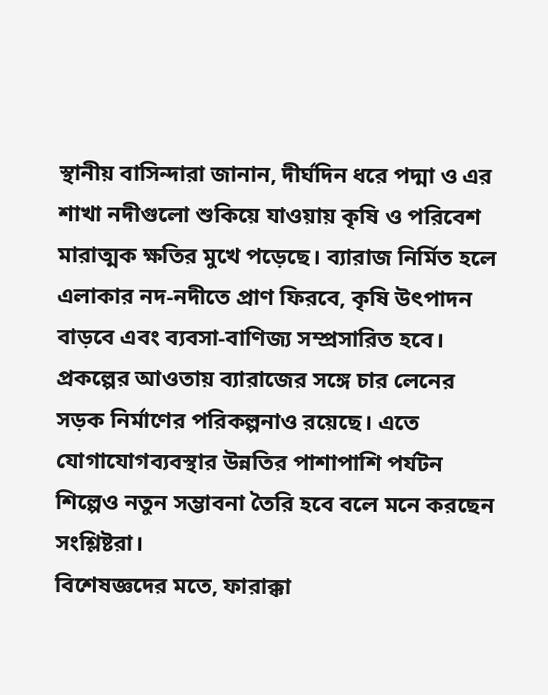স্থানীয় বাসিন্দারা জানান, দীর্ঘদিন ধরে পদ্মা ও এর শাখা নদীগুলো শুকিয়ে যাওয়ায় কৃষি ও পরিবেশ মারাত্মক ক্ষতির মুখে পড়েছে। ব্যারাজ নির্মিত হলে এলাকার নদ-নদীতে প্রাণ ফিরবে, কৃষি উৎপাদন বাড়বে এবং ব্যবসা-বাণিজ্য সম্প্রসারিত হবে।
প্রকল্পের আওতায় ব্যারাজের সঙ্গে চার লেনের সড়ক নির্মাণের পরিকল্পনাও রয়েছে। এতে যোগাযোগব্যবস্থার উন্নতির পাশাপাশি পর্যটন শিল্পেও নতুন সম্ভাবনা তৈরি হবে বলে মনে করছেন সংশ্লিষ্টরা।
বিশেষজ্ঞদের মতে, ফারাক্কা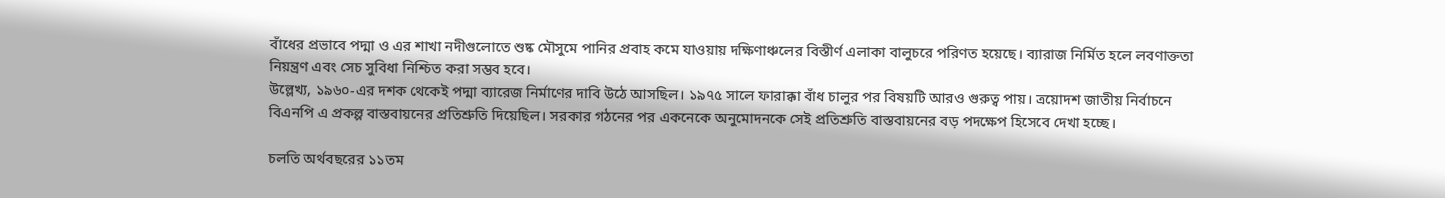বাঁধের প্রভাবে পদ্মা ও এর শাখা নদীগুলোতে শুষ্ক মৌসুমে পানির প্রবাহ কমে যাওয়ায় দক্ষিণাঞ্চলের বিস্তীর্ণ এলাকা বালুচরে পরিণত হয়েছে। ব্যারাজ নির্মিত হলে লবণাক্ততা নিয়ন্ত্রণ এবং সেচ সুবিধা নিশ্চিত করা সম্ভব হবে।
উল্লেখ্য, ১৯৬০-এর দশক থেকেই পদ্মা ব্যারেজ নির্মাণের দাবি উঠে আসছিল। ১৯৭৫ সালে ফারাক্কা বাঁধ চালুর পর বিষয়টি আরও গুরুত্ব পায়। ত্রয়োদশ জাতীয় নির্বাচনে বিএনপি এ প্রকল্প বাস্তবায়নের প্রতিশ্রুতি দিয়েছিল। সরকার গঠনের পর একনেকে অনুমোদনকে সেই প্রতিশ্রুতি বাস্তবায়নের বড় পদক্ষেপ হিসেবে দেখা হচ্ছে।

চলতি অর্থবছরের ১১তম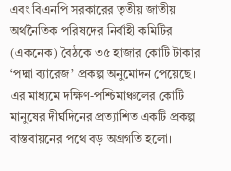এবং বিএনপি সরকারের তৃতীয় জাতীয় অর্থনৈতিক পরিষদের নির্বাহী কমিটির (একনেক) বৈঠকে ৩৫ হাজার কোটি টাকার ‘পদ্মা ব্যারেজ’ প্রকল্প অনুমোদন পেয়েছে। এর মাধ্যমে দক্ষিণ-পশ্চিমাঞ্চলের কোটি মানুষের দীর্ঘদিনের প্রত্যাশিত একটি প্রকল্প বাস্তবায়নের পথে বড় অগ্রগতি হলো।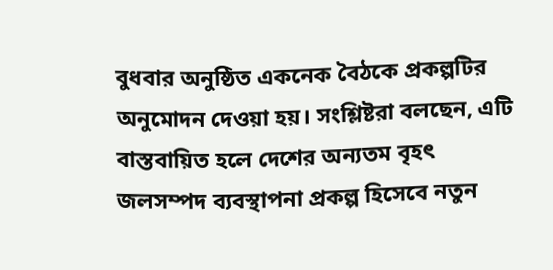বুধবার অনুষ্ঠিত একনেক বৈঠকে প্রকল্পটির অনুমোদন দেওয়া হয়। সংশ্লিষ্টরা বলছেন, এটি বাস্তবায়িত হলে দেশের অন্যতম বৃহৎ জলসম্পদ ব্যবস্থাপনা প্রকল্প হিসেবে নতুন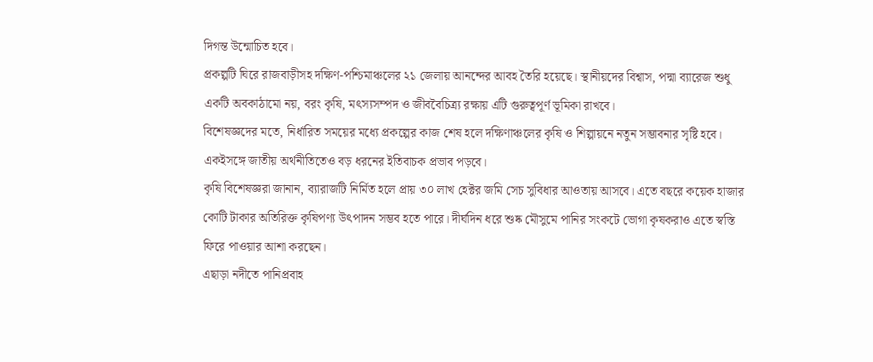দিগন্ত উন্মোচিত হবে।
প্রকল্পটি ঘিরে রাজবাড়ীসহ দক্ষিণ-পশ্চিমাঞ্চলের ২১ জেলায় আনন্দের আবহ তৈরি হয়েছে। স্থানীয়দের বিশ্বাস, পদ্মা ব্যারেজ শুধু একটি অবকাঠামো নয়, বরং কৃষি, মৎস্যসম্পদ ও জীববৈচিত্র্য রক্ষায় এটি গুরুত্বপূর্ণ ভূমিকা রাখবে।
বিশেষজ্ঞদের মতে, নির্ধারিত সময়ের মধ্যে প্রকল্পের কাজ শেষ হলে দক্ষিণাঞ্চলের কৃষি ও শিল্পায়নে নতুন সম্ভাবনার সৃষ্টি হবে। একইসঙ্গে জাতীয় অর্থনীতিতেও বড় ধরনের ইতিবাচক প্রভাব পড়বে।
কৃষি বিশেষজ্ঞরা জানান, ব্যারাজটি নির্মিত হলে প্রায় ৩০ লাখ হেক্টর জমি সেচ সুবিধার আওতায় আসবে। এতে বছরে কয়েক হাজার কোটি টাকার অতিরিক্ত কৃষিপণ্য উৎপাদন সম্ভব হতে পারে। দীর্ঘদিন ধরে শুষ্ক মৌসুমে পানির সংকটে ভোগা কৃষকরাও এতে স্বস্তি ফিরে পাওয়ার আশা করছেন।
এছাড়া নদীতে পানিপ্রবাহ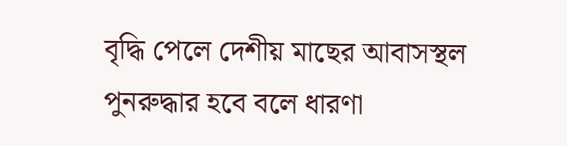বৃদ্ধি পেলে দেশীয় মাছের আবাসস্থল পুনরুদ্ধার হবে বলে ধারণা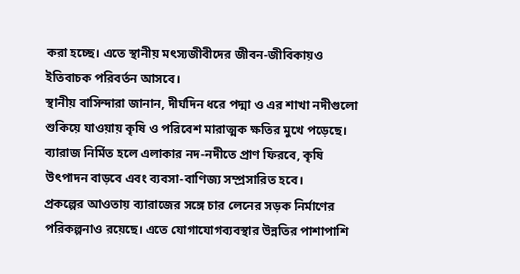করা হচ্ছে। এতে স্থানীয় মৎস্যজীবীদের জীবন-জীবিকায়ও ইতিবাচক পরিবর্তন আসবে।
স্থানীয় বাসিন্দারা জানান, দীর্ঘদিন ধরে পদ্মা ও এর শাখা নদীগুলো শুকিয়ে যাওয়ায় কৃষি ও পরিবেশ মারাত্মক ক্ষতির মুখে পড়েছে। ব্যারাজ নির্মিত হলে এলাকার নদ-নদীতে প্রাণ ফিরবে, কৃষি উৎপাদন বাড়বে এবং ব্যবসা-বাণিজ্য সম্প্রসারিত হবে।
প্রকল্পের আওতায় ব্যারাজের সঙ্গে চার লেনের সড়ক নির্মাণের পরিকল্পনাও রয়েছে। এতে যোগাযোগব্যবস্থার উন্নতির পাশাপাশি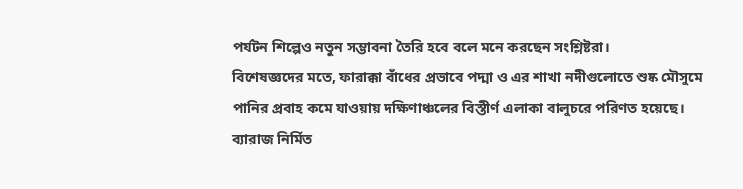পর্যটন শিল্পেও নতুন সম্ভাবনা তৈরি হবে বলে মনে করছেন সংশ্লিষ্টরা।
বিশেষজ্ঞদের মতে, ফারাক্কা বাঁধের প্রভাবে পদ্মা ও এর শাখা নদীগুলোতে শুষ্ক মৌসুমে পানির প্রবাহ কমে যাওয়ায় দক্ষিণাঞ্চলের বিস্তীর্ণ এলাকা বালুচরে পরিণত হয়েছে। ব্যারাজ নির্মিত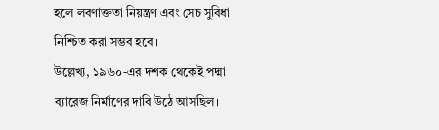হলে লবণাক্ততা নিয়ন্ত্রণ এবং সেচ সুবিধা নিশ্চিত করা সম্ভব হবে।
উল্লেখ্য, ১৯৬০-এর দশক থেকেই পদ্মা ব্যারেজ নির্মাণের দাবি উঠে আসছিল।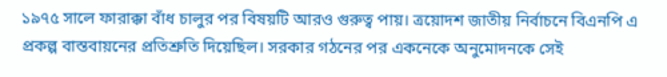১৯৭৫ সালে ফারাক্কা বাঁধ চালুর পর বিষয়টি আরও গুরুত্ব পায়। ত্রয়োদশ জাতীয় নির্বাচনে বিএনপি এ প্রকল্প বাস্তবায়নের প্রতিশ্রুতি দিয়েছিল। সরকার গঠনের পর একনেকে অনুমোদনকে সেই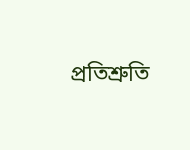প্রতিশ্রুতি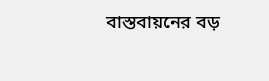বাস্তবায়নের বড়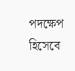পদক্ষেপ হিসেবে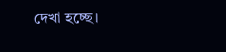দেখা হচ্ছে।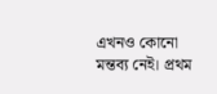এখনও কোনো মন্তব্য নেই। প্রথম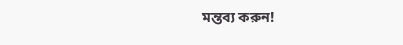মন্তব্য করুন!